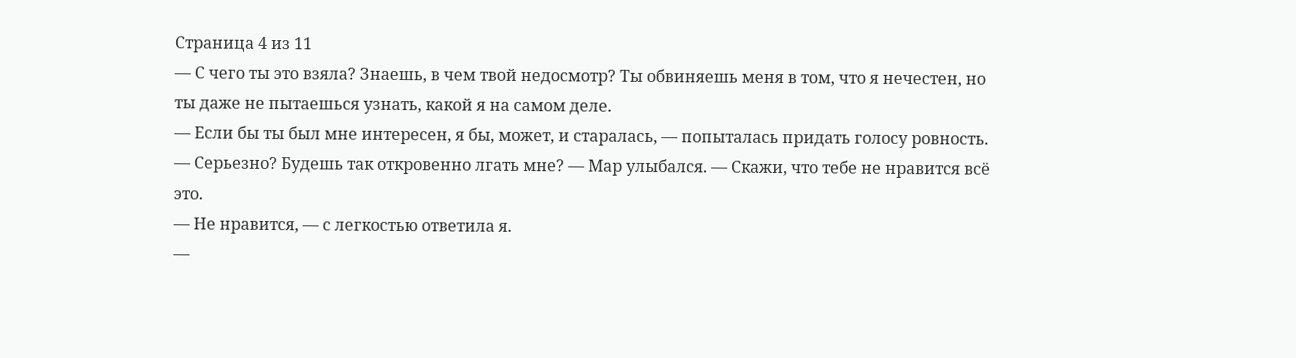Страница 4 из 11
— С чего ты это взяла? Знаешь, в чем твой недосмотр? Ты обвиняешь меня в том, что я нечестен, но ты даже не пытаешься узнать, какой я на самом деле.
— Если бы ты был мне интересен, я бы, может, и старалась, — попыталась придать голосу ровность.
— Серьезно? Будешь так откровенно лгать мне? — Мар улыбался. — Скажи, что тебе не нравится всё это.
— Не нравится, — с легкостью ответила я.
—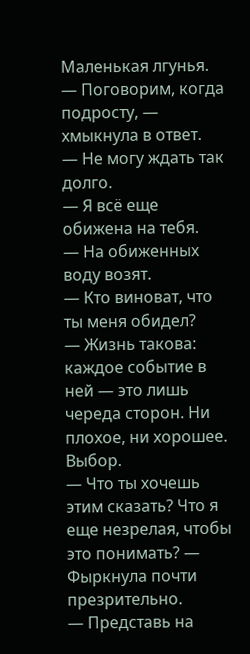Маленькая лгунья.
— Поговорим, когда подросту, — хмыкнула в ответ.
— Не могу ждать так долго.
— Я всё еще обижена на тебя.
— На обиженных воду возят.
— Кто виноват, что ты меня обидел?
— Жизнь такова: каждое событие в ней — это лишь череда сторон. Ни плохое, ни хорошее. Выбор.
— Что ты хочешь этим сказать? Что я еще незрелая, чтобы это понимать? — Фыркнула почти презрительно.
— Представь на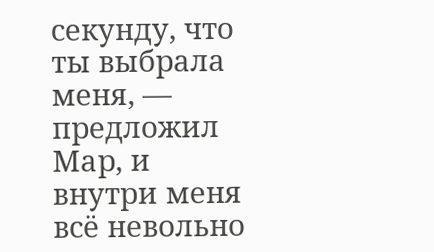секунду, что ты выбрала меня, — предложил Мар, и внутри меня всё невольно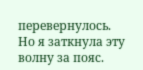перевернулось.
Но я заткнула эту волну за пояс.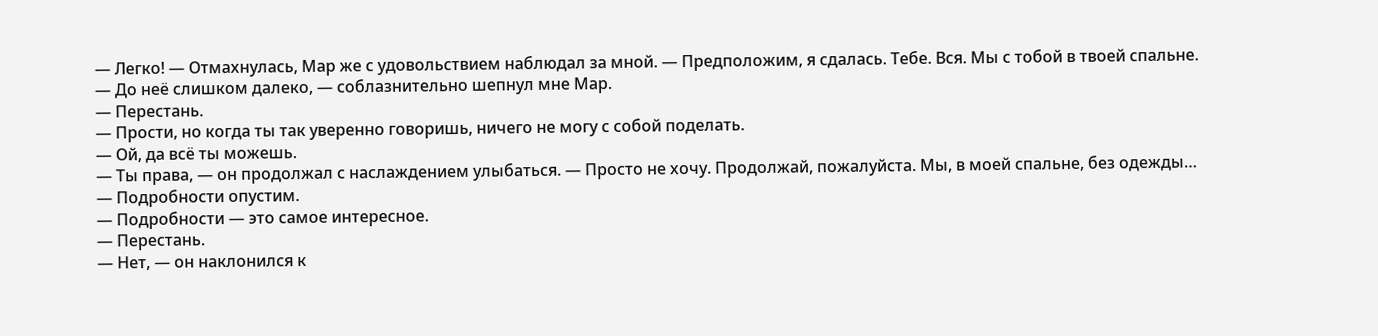— Легко! — Отмахнулась, Мар же с удовольствием наблюдал за мной. — Предположим, я сдалась. Тебе. Вся. Мы с тобой в твоей спальне.
— До неё слишком далеко, — соблазнительно шепнул мне Мар.
— Перестань.
— Прости, но когда ты так уверенно говоришь, ничего не могу с собой поделать.
— Ой, да всё ты можешь.
— Ты права, — он продолжал с наслаждением улыбаться. — Просто не хочу. Продолжай, пожалуйста. Мы, в моей спальне, без одежды…
— Подробности опустим.
— Подробности — это самое интересное.
— Перестань.
— Нет, — он наклонился к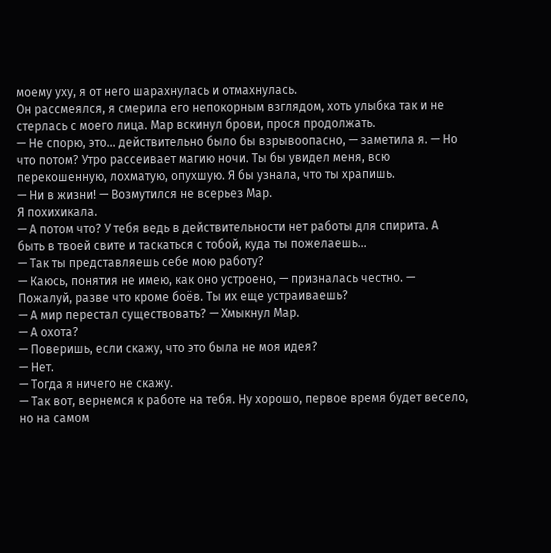моему уху, я от него шарахнулась и отмахнулась.
Он рассмеялся, я смерила его непокорным взглядом, хоть улыбка так и не стерлась с моего лица. Мар вскинул брови, прося продолжать.
— Не спорю, это… действительно было бы взрывоопасно, — заметила я. — Но что потом? Утро рассеивает магию ночи. Ты бы увидел меня, всю перекошенную, лохматую, опухшую. Я бы узнала, что ты храпишь.
— Ни в жизни! — Возмутился не всерьез Мар.
Я похихикала.
— А потом что? У тебя ведь в действительности нет работы для спирита. А быть в твоей свите и таскаться с тобой, куда ты пожелаешь…
— Так ты представляешь себе мою работу?
— Каюсь, понятия не имею, как оно устроено, — призналась честно. — Пожалуй, разве что кроме боёв. Ты их еще устраиваешь?
— А мир перестал существовать? — Хмыкнул Мар.
— А охота?
— Поверишь, если скажу, что это была не моя идея?
— Нет.
— Тогда я ничего не скажу.
— Так вот, вернемся к работе на тебя. Ну хорошо, первое время будет весело, но на самом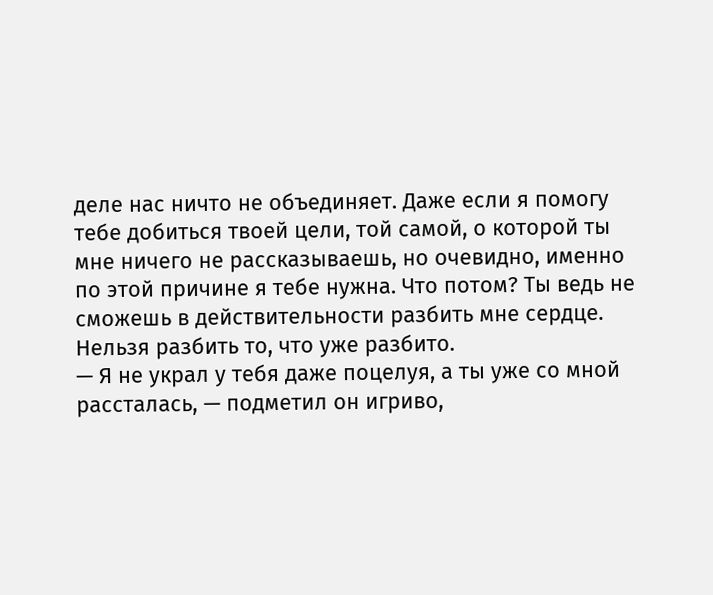деле нас ничто не объединяет. Даже если я помогу тебе добиться твоей цели, той самой, о которой ты мне ничего не рассказываешь, но очевидно, именно по этой причине я тебе нужна. Что потом? Ты ведь не сможешь в действительности разбить мне сердце. Нельзя разбить то, что уже разбито.
— Я не украл у тебя даже поцелуя, а ты уже со мной рассталась, — подметил он игриво,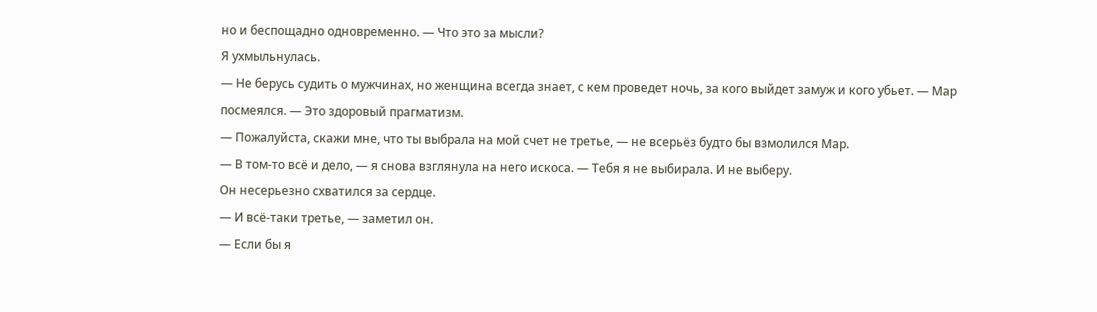но и беспощадно одновременно. — Что это за мысли?
Я ухмыльнулась.
— Не берусь судить о мужчинах, но женщина всегда знает, с кем проведет ночь, за кого выйдет замуж и кого убьет. — Мар посмеялся. — Это здоровый прагматизм.
— Пожалуйста, скажи мне, что ты выбрала на мой счет не третье, — не всерьёз будто бы взмолился Мар.
— В том-то всё и дело, — я снова взглянула на него искоса. — Тебя я не выбирала. И не выберу.
Он несерьезно схватился за сердце.
— И всё-таки третье, — заметил он.
— Если бы я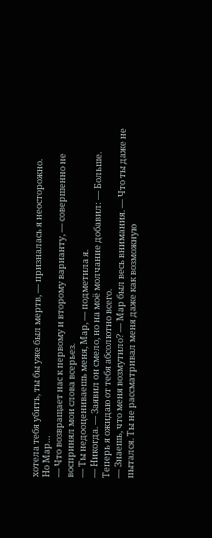хотела тебя убить, ты бы уже был мертв, — призналась я неосторожно.
Но Мар…
— Что возвращает нас к первому и второму варианту, — совершенно не воспринял мои слова всерьез.
— Ты недооцениваешь меня, Мар, — подметила я.
— Никогда. — Заявил он смело, но на моё молчание добавил: — Больше. Теперь я ожидаю от тебя абсолютно всего.
— Знаешь, что меня возмутило? — Мар был весь внимания. — Что ты даже не пытался. Ты не рассматривал меня даже как возможную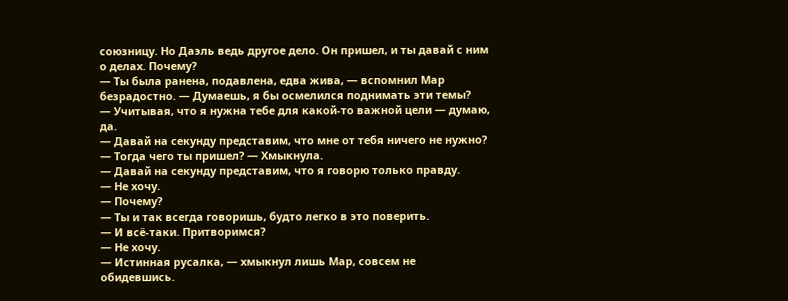союзницу. Но Даэль ведь другое дело. Он пришел, и ты давай с ним о делах. Почему?
— Ты была ранена, подавлена, едва жива, — вспомнил Мар безрадостно. — Думаешь, я бы осмелился поднимать эти темы?
— Учитывая, что я нужна тебе для какой-то важной цели — думаю, да.
— Давай на секунду представим, что мне от тебя ничего не нужно?
— Тогда чего ты пришел? — Хмыкнула.
— Давай на секунду представим, что я говорю только правду.
— Не хочу.
— Почему?
— Ты и так всегда говоришь, будто легко в это поверить.
— И всё-таки. Притворимся?
— Не хочу.
— Истинная русалка, — хмыкнул лишь Мар, совсем не обидевшись.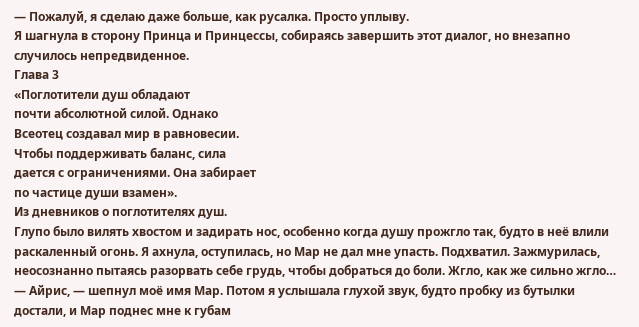— Пожалуй, я сделаю даже больше, как русалка. Просто уплыву.
Я шагнула в сторону Принца и Принцессы, собираясь завершить этот диалог, но внезапно случилось непредвиденное.
Глава 3
«Поглотители душ обладают
почти абсолютной силой. Однако
Всеотец создавал мир в равновесии.
Чтобы поддерживать баланс, сила
дается с ограничениями. Она забирает
по частице души взамен».
Из дневников о поглотителях душ.
Глупо было вилять хвостом и задирать нос, особенно когда душу прожгло так, будто в неё влили раскаленный огонь. Я ахнула, оступилась, но Мар не дал мне упасть. Подхватил. Зажмурилась, неосознанно пытаясь разорвать себе грудь, чтобы добраться до боли. Жгло, как же сильно жгло…
— Айрис, — шепнул моё имя Мар. Потом я услышала глухой звук, будто пробку из бутылки достали, и Мар поднес мне к губам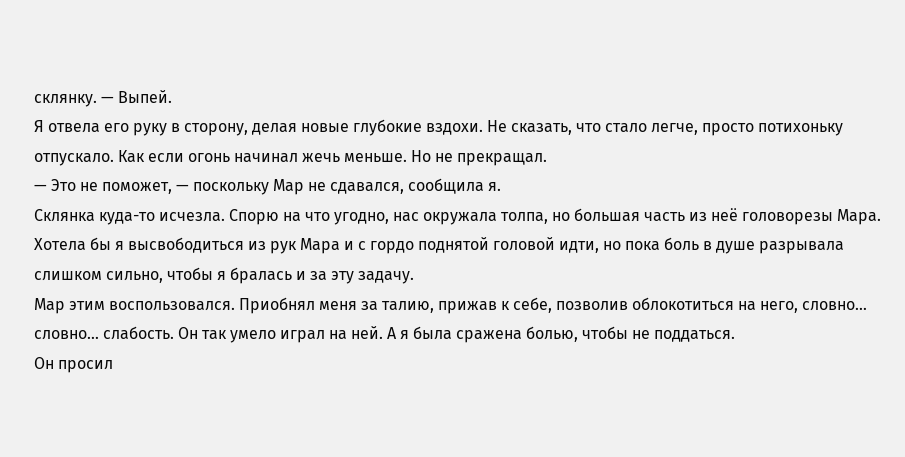склянку. — Выпей.
Я отвела его руку в сторону, делая новые глубокие вздохи. Не сказать, что стало легче, просто потихоньку отпускало. Как если огонь начинал жечь меньше. Но не прекращал.
— Это не поможет, — поскольку Мар не сдавался, сообщила я.
Склянка куда-то исчезла. Спорю на что угодно, нас окружала толпа, но большая часть из неё головорезы Мара. Хотела бы я высвободиться из рук Мара и с гордо поднятой головой идти, но пока боль в душе разрывала слишком сильно, чтобы я бралась и за эту задачу.
Мар этим воспользовался. Приобнял меня за талию, прижав к себе, позволив облокотиться на него, словно… словно… слабость. Он так умело играл на ней. А я была сражена болью, чтобы не поддаться.
Он просил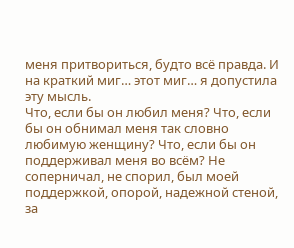меня притвориться, будто всё правда. И на краткий миг… этот миг… я допустила эту мысль.
Что, если бы он любил меня? Что, если бы он обнимал меня так словно любимую женщину? Что, если бы он поддерживал меня во всём? Не соперничал, не спорил, был моей поддержкой, опорой, надежной стеной, за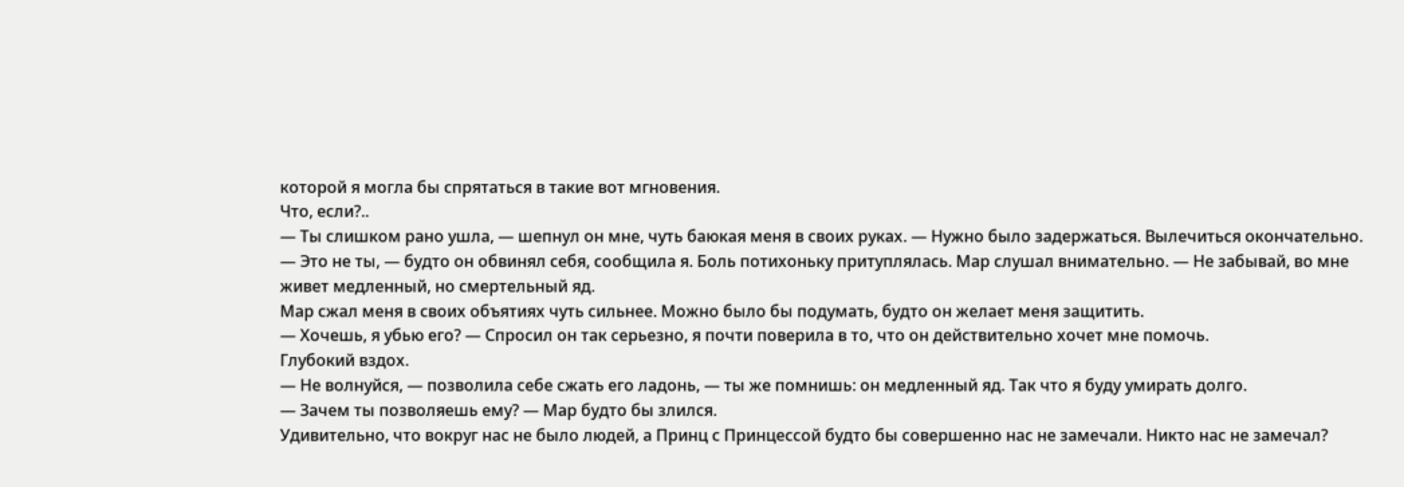которой я могла бы спрятаться в такие вот мгновения.
Что, если?..
— Ты слишком рано ушла, — шепнул он мне, чуть баюкая меня в своих руках. — Нужно было задержаться. Вылечиться окончательно.
— Это не ты, — будто он обвинял себя, сообщила я. Боль потихоньку притуплялась. Мар слушал внимательно. — Не забывай, во мне живет медленный, но смертельный яд.
Мар сжал меня в своих объятиях чуть сильнее. Можно было бы подумать, будто он желает меня защитить.
— Хочешь, я убью его? — Спросил он так серьезно, я почти поверила в то, что он действительно хочет мне помочь.
Глубокий вздох.
— Не волнуйся, — позволила себе сжать его ладонь, — ты же помнишь: он медленный яд. Так что я буду умирать долго.
— Зачем ты позволяешь ему? — Мар будто бы злился.
Удивительно, что вокруг нас не было людей, а Принц с Принцессой будто бы совершенно нас не замечали. Никто нас не замечал?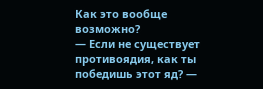Как это вообще возможно?
— Если не существует противоядия, как ты победишь этот яд? —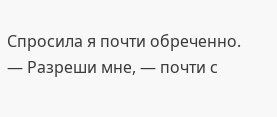Спросила я почти обреченно.
— Разреши мне, — почти с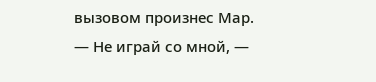вызовом произнес Мар.
— Не играй со мной, —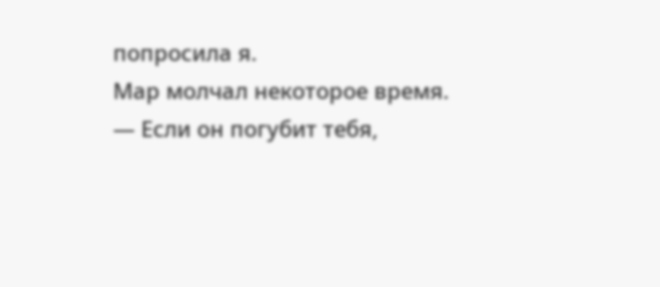попросила я.
Мар молчал некоторое время.
— Если он погубит тебя,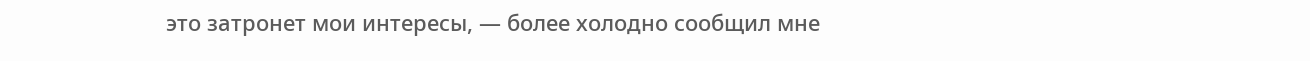это затронет мои интересы, — более холодно сообщил мне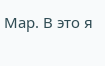Мар. В это я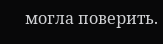могла поверить.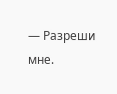— Разреши мне.